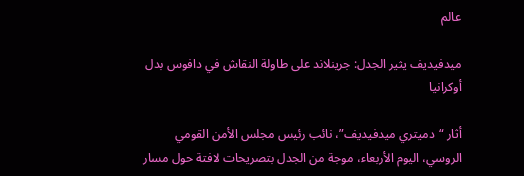عالم

ميدفيديف يثير الجدل: جرينلاند على طاولة النقاش في دافوس بدل أوكرانيا

أثار “دميتري ميدفيديف”، نائب رئيس مجلس الأمن القومي الروسي، اليوم الأربعاء، موجة من الجدل بتصريحات لافتة حول مسار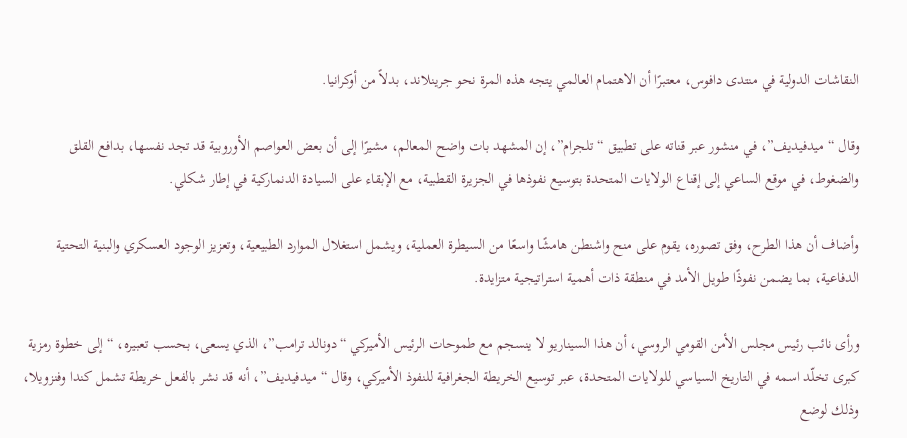النقاشات الدولية في منتدى دافوس، معتبرًا أن الاهتمام العالمي يتجه هذه المرة نحو جرينلاند، بدلاً من أوكرانيا.

وقال “ميدفيديف”، في منشور عبر قناته على تطبيق “تلجرام”، إن المشهد بات واضح المعالم، مشيرًا إلى أن بعض العواصم الأوروبية قد تجد نفسها، بدافع القلق والضغوط، في موقع الساعي إلى إقناع الولايات المتحدة بتوسيع نفوذها في الجزيرة القطبية، مع الإبقاء على السيادة الدنماركية في إطار شكلي.

وأضاف أن هذا الطرح، وفق تصوره، يقوم على منح واشنطن هامشًا واسعًا من السيطرة العملية، ويشمل استغلال الموارد الطبيعية، وتعزيز الوجود العسكري والبنية التحتية الدفاعية، بما يضمن نفوذًا طويل الأمد في منطقة ذات أهمية استراتيجية متزايدة.

ورأى نائب رئيس مجلس الأمن القومي الروسي، أن هذا السيناريو لا ينسجم مع طموحات الرئيس الأميركي “دونالد ترامب”، الذي يسعى، بحسب تعبيره، “إلى خطوة رمزية كبرى تخلّد اسمه في التاريخ السياسي للولايات المتحدة، عبر توسيع الخريطة الجغرافية للنفوذ الأميركي، وقال “ميدفيديف”، أنه قد نشر بالفعل خريطة تشمل كندا وفنزويلا، وذلك لوضع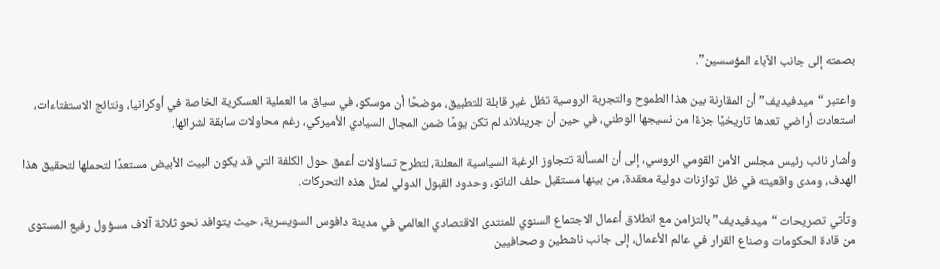بصمته إلى جانب الآباء المؤسسين”.

واعتبر “ميدفيديف” أن المقارنة بين هذا الطموح والتجربة الروسية تظل غير قابلة للتطبيق، موضحًا أن موسكو، في سياق ما العملية العسكرية الخاصة في أوكرانيا، ونتائج الاستفتاءات، استعادت أراضي تعدها تاريخيًا جزءًا من نسيجها الوطني، في حين أن جرينلاند لم تكن يومًا ضمن المجال السيادي الأميركي، رغم محاولات سابقة لشرائها.

وأشار نائب رئيس مجلس الأمن القومي الروسي، إلى أن المسألة تتجاوز الرغبة السياسية المعلنة، لتطرح تساؤلات أعمق حول الكلفة التي قد يكون البيت الأبيض مستعدًا لتحملها لتحقيق هذا الهدف، ومدى واقعيته في ظل توازنات دولية معقدة، من بينها مستقبل حلف الناتو، وحدود القبول الدولي لمثل هذه التحركات.

وتأتي تصريحات “ميدفيديف” بالتزامن مع انطلاق أعمال الاجتماع السنوي للمنتدى الاقتصادي العالمي في مدينة دافوس السويسرية، حيث يتوافد نحو ثلاثة آلاف مسؤول رفيع المستوى من قادة الحكومات وصناع القرار في عالم الأعمال، إلى جانب ناشطين وصحافيين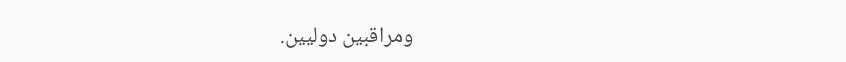ومراقبين دوليين.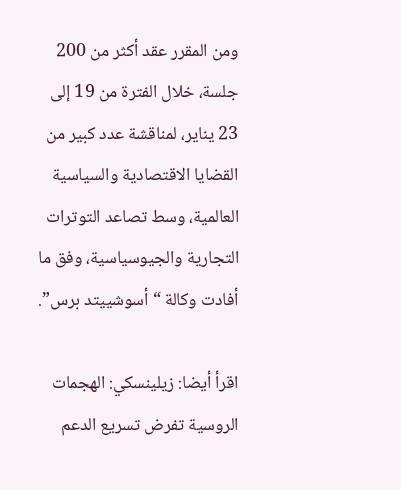ومن المقرر عقد أكثر من 200 جلسة، خلال الفترة من 19 إلى 23 يناير، لمناقشة عدد كبير من القضايا الاقتصادية والسياسية العالمية، وسط تصاعد التوترات التجارية والجيوسياسية، وفق ما أفادت وكالة “أسوشييتد برس”.

اقرأ أيضا: زيلينسكي: الهجمات الروسية تفرض تسريع الدعم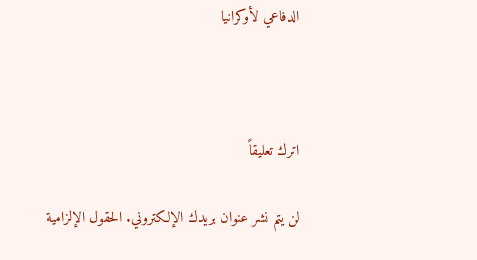الدفاعي لأوكرانيا



اترك تعليقاً

لن يتم نشر عنوان بريدك الإلكتروني. الحقول الإلزامية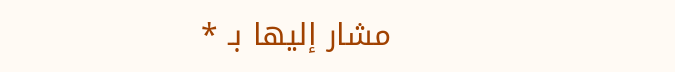مشار إليها بـ *